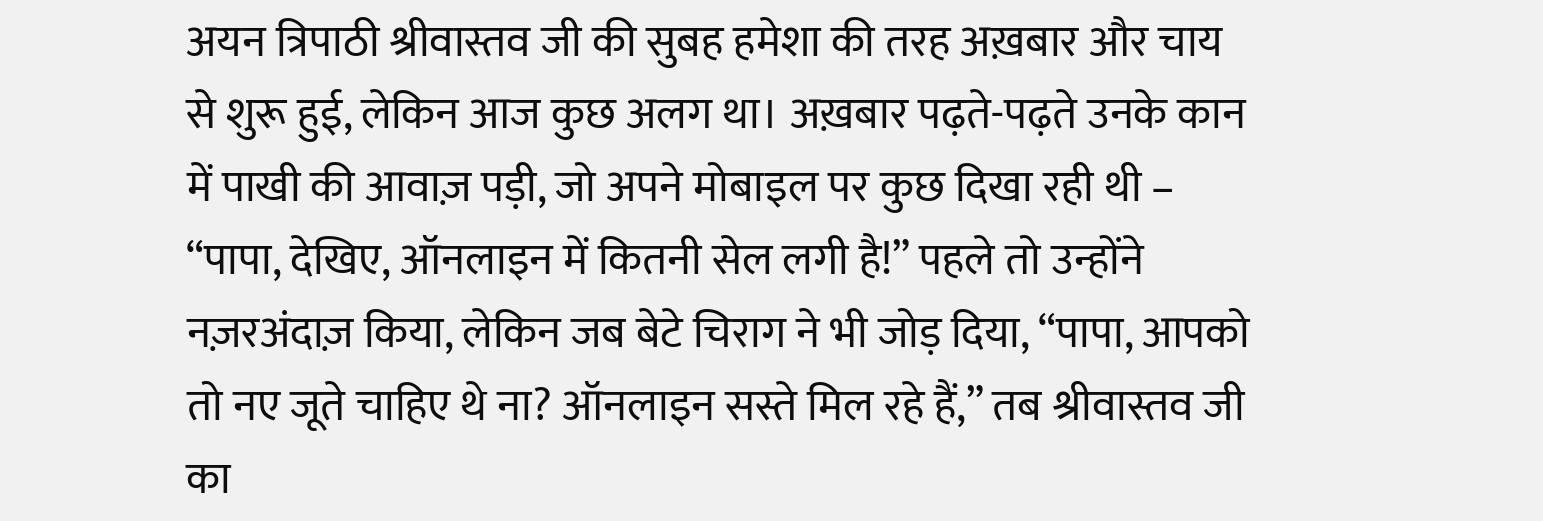अयन त्रिपाठी श्रीवास्तव जी की सुबह हमेशा की तरह अख़बार और चाय से शुरू हुई, लेकिन आज कुछ अलग था। अख़बार पढ़ते-पढ़ते उनके कान में पाखी की आवाज़ पड़ी, जो अपने मोबाइल पर कुछ दिखा रही थी – “पापा, देखिए, ऑनलाइन में कितनी सेल लगी है!” पहले तो उन्होंने नज़रअंदाज़ किया, लेकिन जब बेटे चिराग ने भी जोड़ दिया, “पापा, आपको तो नए जूते चाहिए थे ना? ऑनलाइन सस्ते मिल रहे हैं,” तब श्रीवास्तव जी का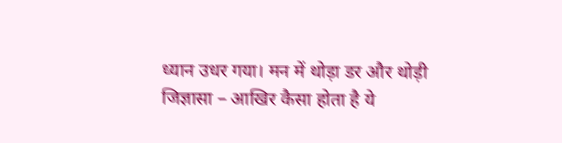ध्यान उधर गया। मन में थोड़ा डर और थोड़ी जिज्ञासा – आखिर कैसा होता है ये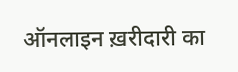ऑनलाइन ख़रीदारी का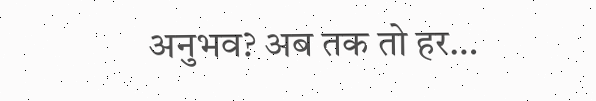अनुभव? अब तक तो हर…